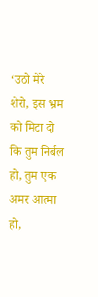‘उठो मेरे शेरो, इस भ्रम को मिटा दो कि तुम निर्बल हो, तुम एक अमर आत्मा
हो,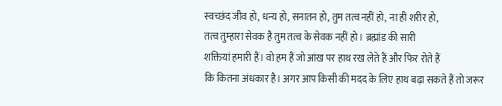स्वच्छंद जीव हो, धन्य हो, सनातन हो, तुम तत्व नहीं हो, ना ही शरीर हो,
तत्व तुम्हारा सेवक है तुम तत्व के सेवक नहीं हो। ब्रह्मांड की सारी
शक्तियां हमारी हैं। वो हम हैं जो आंख पर हाथ रख लेते हैं और फिर रोते हैं
कि कितना अंधकार है। अगर आप किसी की मदद के लिए हाथ बढ़ा सकते हैं तो जरूर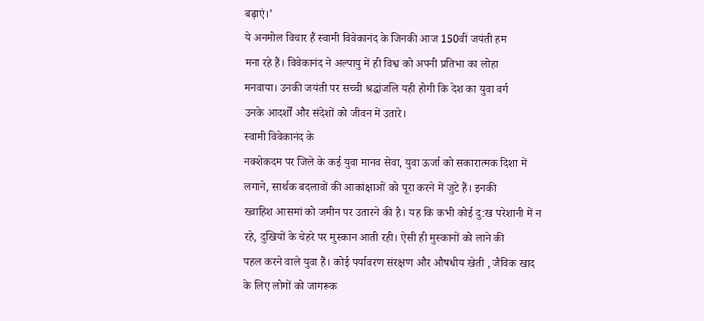बढ़ाएं।’
ये अनमोल विचार हैं स्वामी विवेकानंद के जिनकी आज 150वीं जयंती हम
मना रहे हैं। विवेकानंद ने अल्पायु में ही विश्व को अपनी प्रतिभा का लोहा
मनवाया। उनकी जयंती पर सच्ची श्रद्धांजलि यही होगी कि देश का युवा वर्ग
उनके आदर्शों और संदेशों को जीवन में उतारे।
स्वामी विवेकानंद के
नक्शेकदम पर जिले के कई युवा मानव सेवा, युवा ऊर्जा को सकारात्मक दिशा में
लगाने, सार्थक बदलावों की आकांक्षाओं को पूरा करने में जुटे हैं। इनकी
ख्वाहिश आसमां को जमीन पर उतारने की है। यह कि कभी कोई दु:ख परेशानी में न
रहे, दुखियों के चेहरे पर मुस्कान आती रही। ऐसी ही मुस्कानों को लाने की
पहल करने वाले युवा हैं। कोई पर्यावरण संरक्षण और औषधीय खेती , जैविक खाद
के लिए लोगों को जागरूक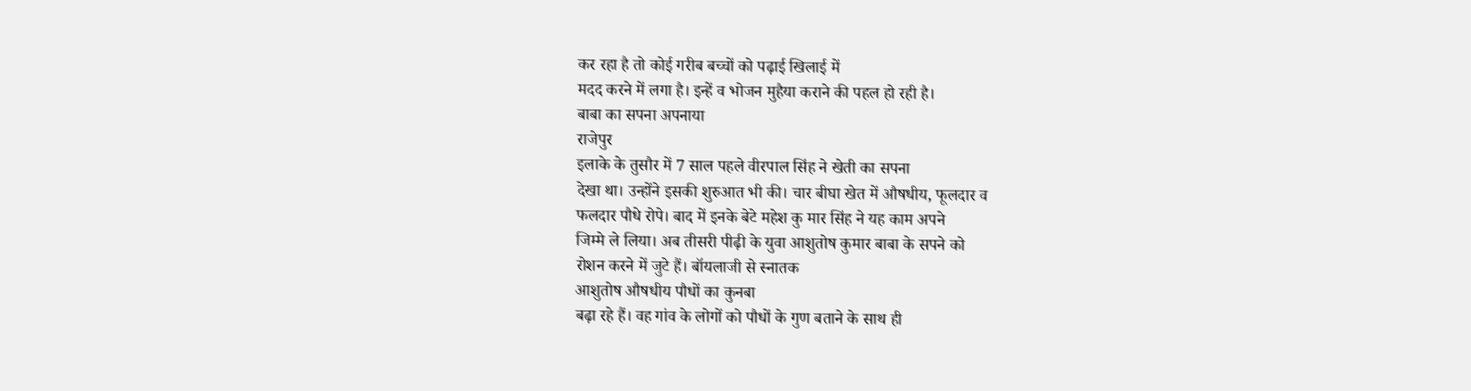कर रहा है तो कोई गरीब बच्चों को पढ़ाई खिलाई में
मदद करने में लगा है। इन्हें व भोजन मुहैया कराने की पहल हो रही है।
बाबा का सपना अपनाया
राजेपुर
इलाके के तुसौर में 7 साल पहले वीरपाल सिंह ने खेती का सपना
देखा था। उन्होंने इसकी शुरुआत भी की। चार बीघा खेत में औषधीय, फूलदार व
फलदार पौधे रोपे। बाद में इनके बेटे महेश कु मार सिंह ने यह काम अपने
जिम्मे ले लिया। अब तीसरी पीढ़ी के युवा आशुतोष कुमार बाबा के सपने को
रोशन करने में जुटे हैं। बॉयलाजी से स्नातक
आशुतोष औषधीय पौधों का कुनबा
बढ़ा रहे हैं। वह गांव के लोगों को पौधों के गुण बताने के साथ ही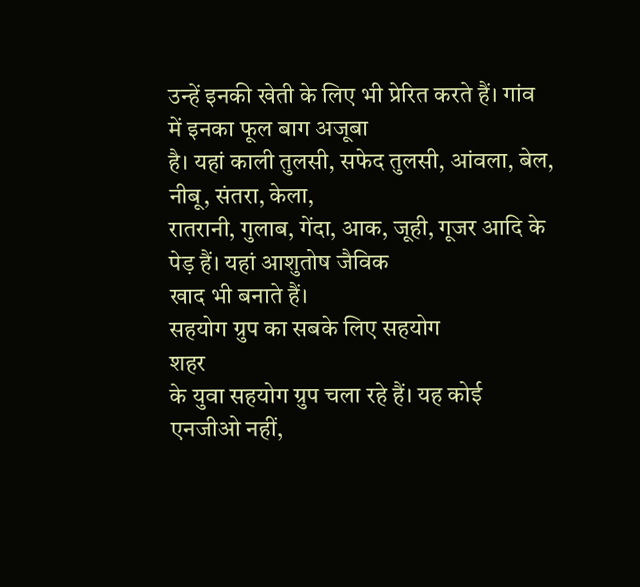उन्हें इनकी खेती के लिए भी प्रेरित करते हैं। गांव में इनका फूल बाग अजूबा
है। यहां काली तुलसी, सफेद तुलसी, आंवला, बेल, नीबू, संतरा, केला,
रातरानी, गुलाब, गेंदा, आक, जूही, गूजर आदि के पेड़ हैं। यहां आशुतोष जैविक
खाद भी बनाते हैं।
सहयोग ग्रुप का सबके लिए सहयोग
शहर
के युवा सहयोग ग्रुप चला रहे हैं। यह कोई एनजीओ नहीं,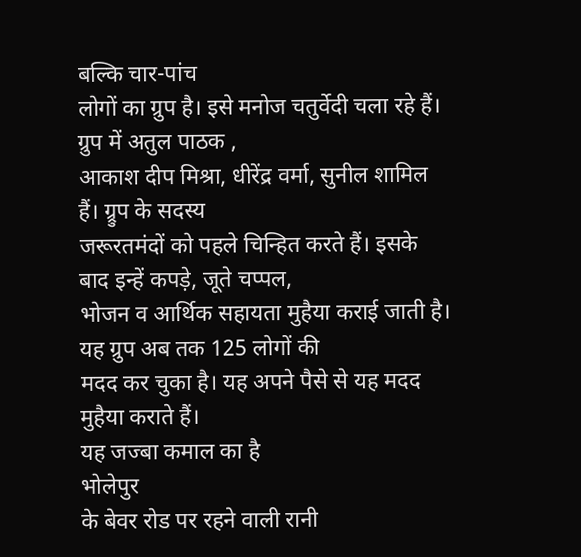बल्कि चार-पांच
लोगों का ग्रुप है। इसे मनोज चतुर्वेदी चला रहे हैं। ग्रुप में अतुल पाठक ,
आकाश दीप मिश्रा, धीरेंद्र वर्मा, सुनील शामिल हैं। ग्र्रुप के सदस्य
जरूरतमंदों को पहले चिन्हित करते हैं। इसके बाद इन्हें कपड़े, जूते चप्पल,
भोजन व आर्थिक सहायता मुहैया कराई जाती है। यह ग्रुप अब तक 125 लोगों की
मदद कर चुका है। यह अपने पैसे से यह मदद मुहैया कराते हैं।
यह जज्बा कमाल का है
भोलेपुर
के बेवर रोड पर रहने वाली रानी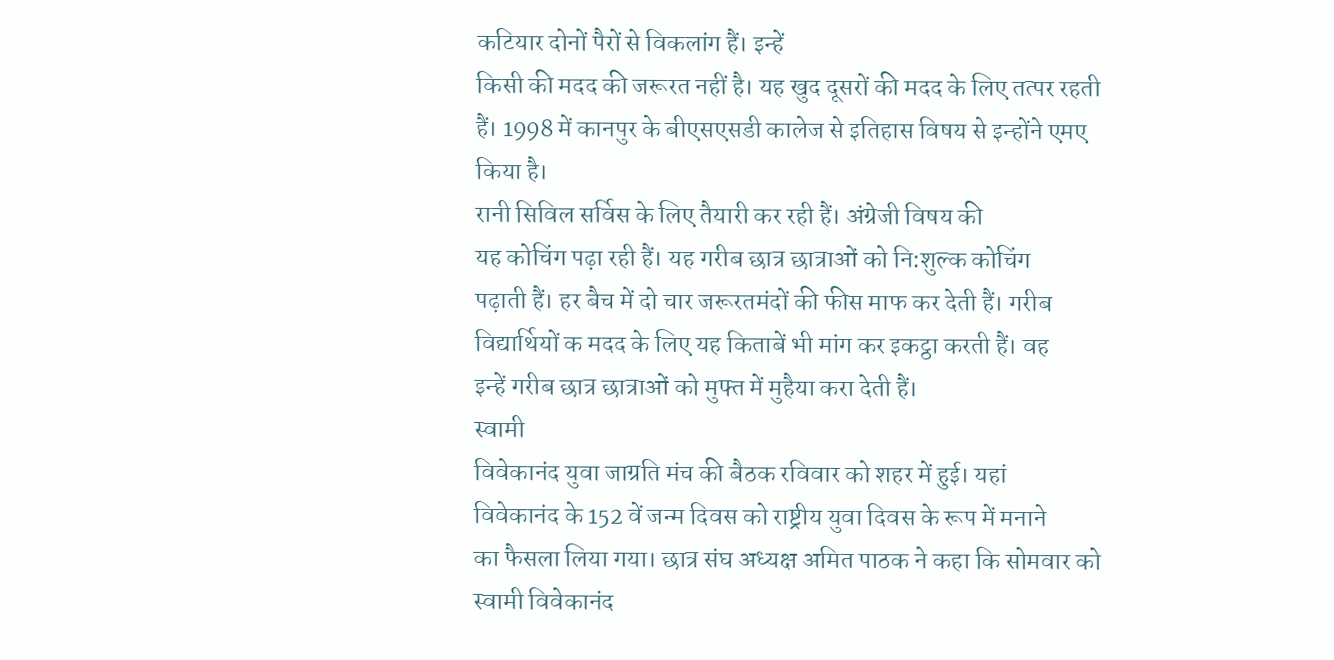कटियार दोनों पैरों से विकलांग हैं। इन्हें
किसी की मदद की जरूरत नहीं है। यह खुद दूसरों की मदद के लिए तत्पर रहती
हैं। 1998 में कानपुर के बीएसएसडी कालेज से इतिहास विषय से इन्होंने एमए
किया है।
रानी सिविल सर्विस के लिए तैयारी कर रही हैं। अंग्रेजी विषय की
यह कोचिंग पढ़ा रही हैं। यह गरीब छात्र छात्राओं को नि:शुल्क कोचिंग
पढ़ाती हैं। हर बैच में दो चार जरूरतमंदों की फीस माफ कर देती हैं। गरीब
विद्यार्थियों क मदद के लिए यह किताबें भी मांग कर इकट्ठा करती हैं। वह
इन्हें गरीब छात्र छात्राओं को मुफ्त में मुहैया करा देती हैं।
स्वामी
विवेकानंद युवा जाग्रति मंच की बैठक रविवार को शहर में हुई। यहां
विवेकानंद के 152 वें जन्म दिवस को राष्ट्रीय युवा दिवस के रूप में मनाने
का फैसला लिया गया। छात्र संघ अध्यक्ष अमित पाठक ने कहा कि सोमवार को
स्वामी विवेकानंद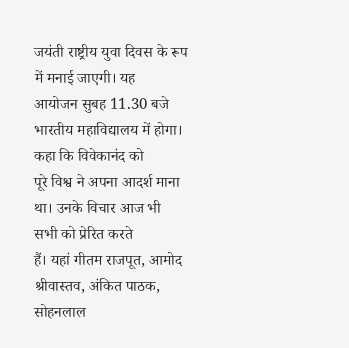जयंती राष्ट्रीय युवा दिवस के रूप में मनाई जाएगी। यह
आयोजन सुबह 11.30 बजे भारतीय महाविद्यालय में होगा।
कहा कि विवेकानंद को
पूरे विश्व ने अपना आदर्श माना था। उनके विचार आज भी सभी को प्रेरित करते
हैं। यहां गीतम राजपूत, आमोद श्रीवास्तव, अंकित पाठक, सोहनलाल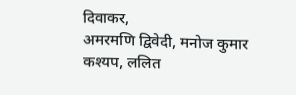दिवाकर,
अमरमणि द्विवेदी, मनोज कुमार कश्यप, ललित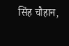सिंह चौहान,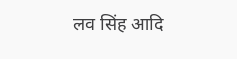लव सिंह आदि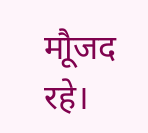मौूजद
रहे।